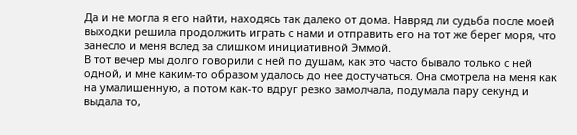Да и не могла я его найти, находясь так далеко от дома. Навряд ли судьба после моей выходки решила продолжить играть с нами и отправить его на тот же берег моря, что занесло и меня вслед за слишком инициативной Эммой.
В тот вечер мы долго говорили с ней по душам, как это часто бывало только с ней одной, и мне каким-то образом удалось до нее достучаться. Она смотрела на меня как на умалишенную, а потом как-то вдруг резко замолчала, подумала пару секунд и выдала то,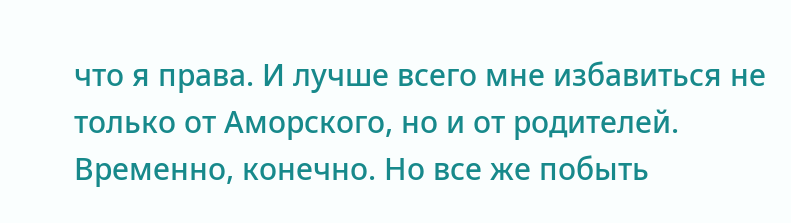что я права. И лучше всего мне избавиться не только от Аморского, но и от родителей. Временно, конечно. Но все же побыть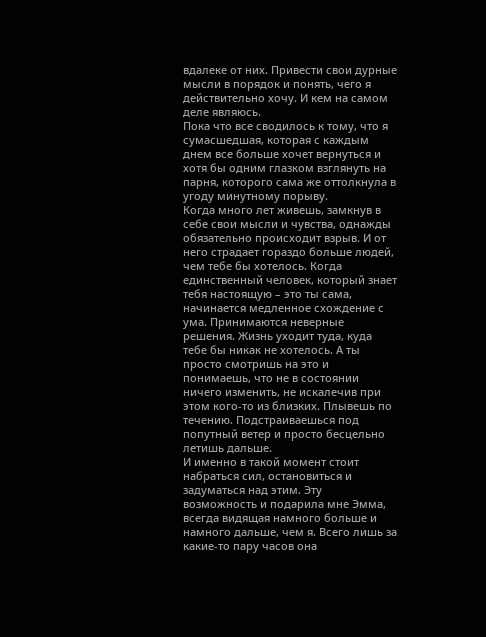вдалеке от них. Привести свои дурные мысли в порядок и понять, чего я действительно хочу. И кем на самом деле являюсь.
Пока что все сводилось к тому, что я сумасшедшая, которая с каждым днем все больше хочет вернуться и хотя бы одним глазком взглянуть на парня, которого сама же оттолкнула в угоду минутному порыву.
Когда много лет живешь, замкнув в себе свои мысли и чувства, однажды обязательно происходит взрыв. И от него страдает гораздо больше людей, чем тебе бы хотелось. Когда единственный человек, который знает тебя настоящую – это ты сама, начинается медленное схождение с ума. Принимаются неверные решения. Жизнь уходит туда, куда тебе бы никак не хотелось. А ты просто смотришь на это и понимаешь, что не в состоянии ничего изменить, не искалечив при этом кого-то из близких. Плывешь по течению. Подстраиваешься под попутный ветер и просто бесцельно летишь дальше.
И именно в такой момент стоит набраться сил, остановиться и задуматься над этим. Эту возможность и подарила мне Эмма, всегда видящая намного больше и намного дальше, чем я. Всего лишь за какие-то пару часов она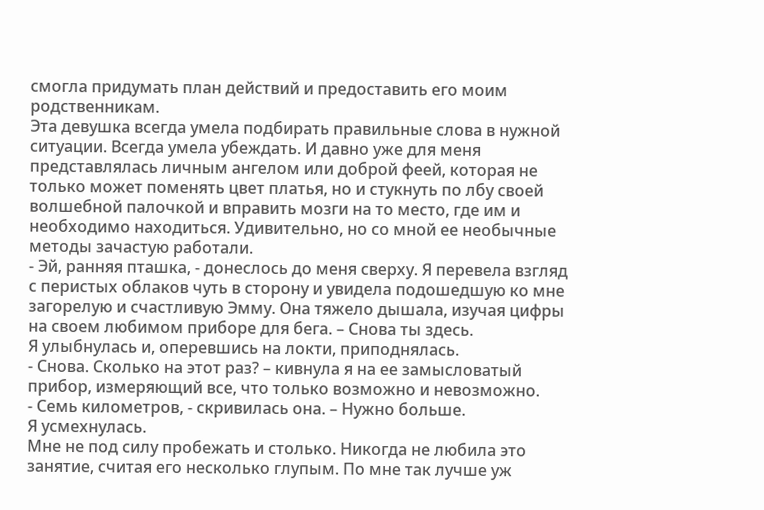смогла придумать план действий и предоставить его моим родственникам.
Эта девушка всегда умела подбирать правильные слова в нужной ситуации. Всегда умела убеждать. И давно уже для меня представлялась личным ангелом или доброй феей, которая не только может поменять цвет платья, но и стукнуть по лбу своей волшебной палочкой и вправить мозги на то место, где им и необходимо находиться. Удивительно, но со мной ее необычные методы зачастую работали.
- Эй, ранняя пташка, - донеслось до меня сверху. Я перевела взгляд с перистых облаков чуть в сторону и увидела подошедшую ко мне загорелую и счастливую Эмму. Она тяжело дышала, изучая цифры на своем любимом приборе для бега. – Снова ты здесь.
Я улыбнулась и, оперевшись на локти, приподнялась.
- Снова. Сколько на этот раз? – кивнула я на ее замысловатый прибор, измеряющий все, что только возможно и невозможно.
- Семь километров, - скривилась она. – Нужно больше.
Я усмехнулась.
Мне не под силу пробежать и столько. Никогда не любила это занятие, считая его несколько глупым. По мне так лучше уж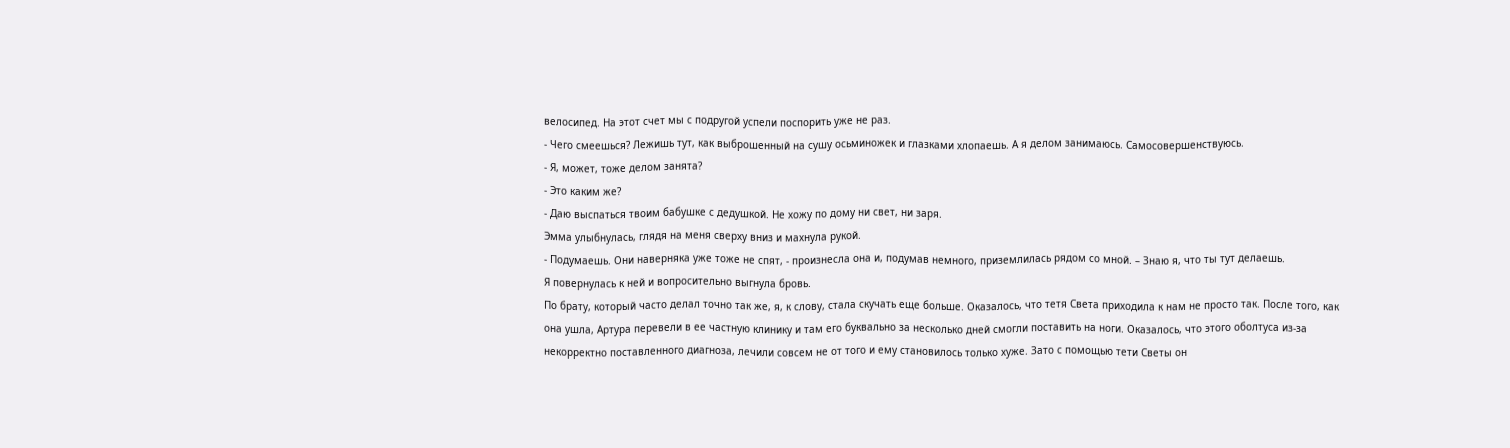велосипед. На этот счет мы с подругой успели поспорить уже не раз.
- Чего смеешься? Лежишь тут, как выброшенный на сушу осьминожек и глазками хлопаешь. А я делом занимаюсь. Самосовершенствуюсь.
- Я, может, тоже делом занята?
- Это каким же?
- Даю выспаться твоим бабушке с дедушкой. Не хожу по дому ни свет, ни заря.
Эмма улыбнулась, глядя на меня сверху вниз и махнула рукой.
- Подумаешь. Они наверняка уже тоже не спят, - произнесла она и, подумав немного, приземлилась рядом со мной. – Знаю я, что ты тут делаешь.
Я повернулась к ней и вопросительно выгнула бровь.
По брату, который часто делал точно так же, я, к слову, стала скучать еще больше. Оказалось, что тетя Света приходила к нам не просто так. После того, как она ушла, Артура перевели в ее частную клинику и там его буквально за несколько дней смогли поставить на ноги. Оказалось, что этого оболтуса из-за некорректно поставленного диагноза, лечили совсем не от того и ему становилось только хуже. Зато с помощью тети Светы он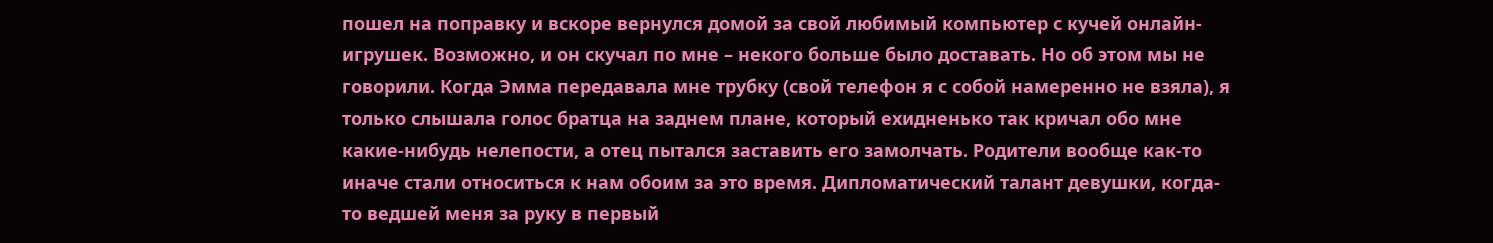пошел на поправку и вскоре вернулся домой за свой любимый компьютер с кучей онлайн-игрушек. Возможно, и он скучал по мне – некого больше было доставать. Но об этом мы не говорили. Когда Эмма передавала мне трубку (свой телефон я с собой намеренно не взяла), я только слышала голос братца на заднем плане, который ехидненько так кричал обо мне какие-нибудь нелепости, а отец пытался заставить его замолчать. Родители вообще как-то иначе стали относиться к нам обоим за это время. Дипломатический талант девушки, когда-то ведшей меня за руку в первый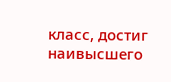класс, достиг наивысшего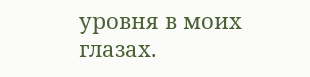уровня в моих глазах.